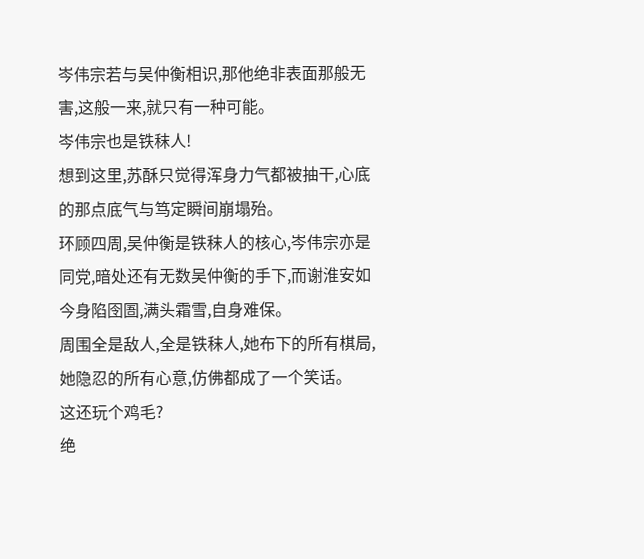岑伟宗若与吴仲衡相识,那他绝非表面那般无害,这般一来,就只有一种可能。
岑伟宗也是铁秣人!
想到这里,苏酥只觉得浑身力气都被抽干,心底的那点底气与笃定瞬间崩塌殆。
环顾四周,吴仲衡是铁秣人的核心,岑伟宗亦是同党,暗处还有无数吴仲衡的手下,而谢淮安如今身陷囹圄,满头霜雪,自身难保。
周围全是敌人,全是铁秣人,她布下的所有棋局,她隐忍的所有心意,仿佛都成了一个笑话。
这还玩个鸡毛?
绝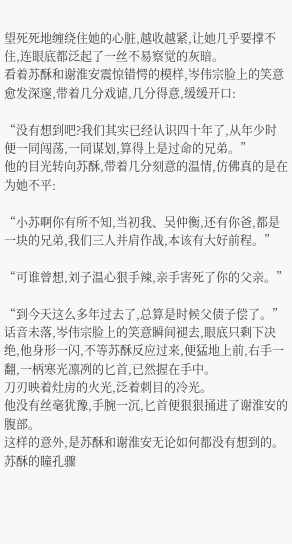望死死地缠绕住她的心脏,越收越紧,让她几乎要撑不住,连眼底都泛起了一丝不易察觉的灰暗。
看着苏酥和谢淮安震惊错愕的模样,岑伟宗脸上的笑意愈发深邃,带着几分戏谑,几分得意,缓缓开口:

“没有想到吧?我们其实已经认识四十年了,从年少时便一同闯荡,一同谋划,算得上是过命的兄弟。”
他的目光转向苏酥,带着几分刻意的温情,仿佛真的是在为她不平:

“小苏啊你有所不知,当初我、吴仲衡,还有你爸,都是一块的兄弟,我们三人并肩作战,本该有大好前程。”

“可谁曾想,刘子温心狠手辣,亲手害死了你的父亲。”

“到今天这么多年过去了,总算是时候父债子偿了。”
话音未落,岑伟宗脸上的笑意瞬间褪去,眼底只剩下决绝,他身形一闪,不等苏酥反应过来,便猛地上前,右手一翻,一柄寒光凛冽的匕首,已然握在手中。
刀刃映着灶房的火光,泛着刺目的冷光。
他没有丝毫犹豫,手腕一沉,匕首便狠狠捅进了谢淮安的腹部。
这样的意外,是苏酥和谢淮安无论如何都没有想到的。
苏酥的瞳孔骤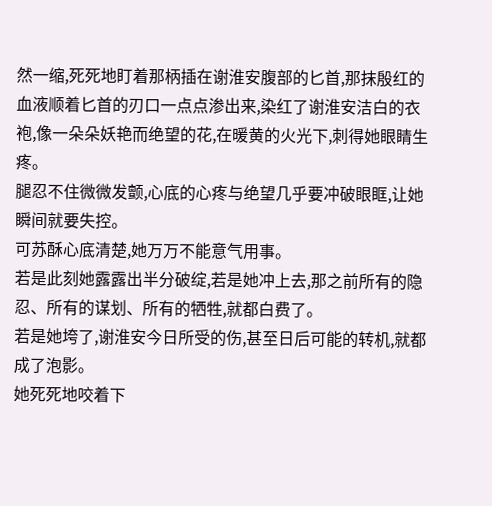然一缩,死死地盯着那柄插在谢淮安腹部的匕首,那抹殷红的血液顺着匕首的刃口一点点渗出来,染红了谢淮安洁白的衣袍,像一朵朵妖艳而绝望的花,在暖黄的火光下,刺得她眼睛生疼。
腿忍不住微微发颤,心底的心疼与绝望几乎要冲破眼眶,让她瞬间就要失控。
可苏酥心底清楚,她万万不能意气用事。
若是此刻她露露出半分破绽,若是她冲上去,那之前所有的隐忍、所有的谋划、所有的牺牲,就都白费了。
若是她垮了,谢淮安今日所受的伤,甚至日后可能的转机,就都成了泡影。
她死死地咬着下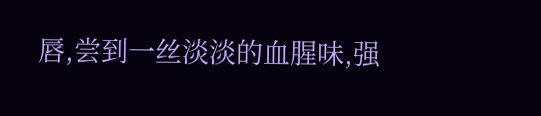唇,尝到一丝淡淡的血腥味,强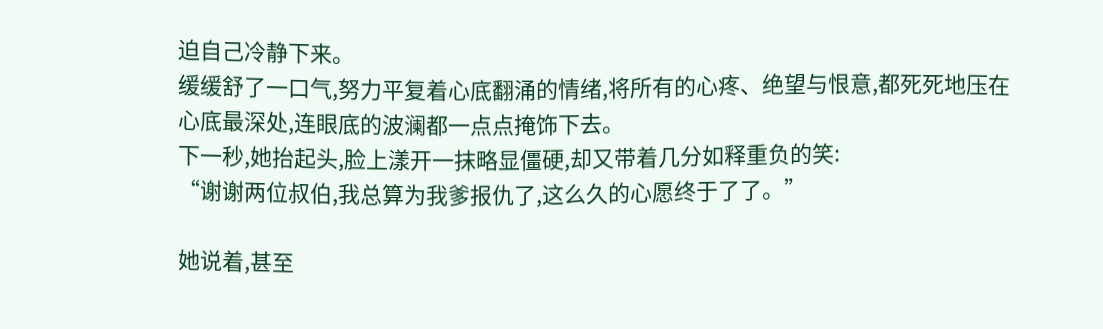迫自己冷静下来。
缓缓舒了一口气,努力平复着心底翻涌的情绪,将所有的心疼、绝望与恨意,都死死地压在心底最深处,连眼底的波澜都一点点掩饰下去。
下一秒,她抬起头,脸上漾开一抹略显僵硬,却又带着几分如释重负的笑:
“谢谢两位叔伯,我总算为我爹报仇了,这么久的心愿终于了了。”

她说着,甚至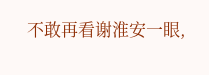不敢再看谢淮安一眼,